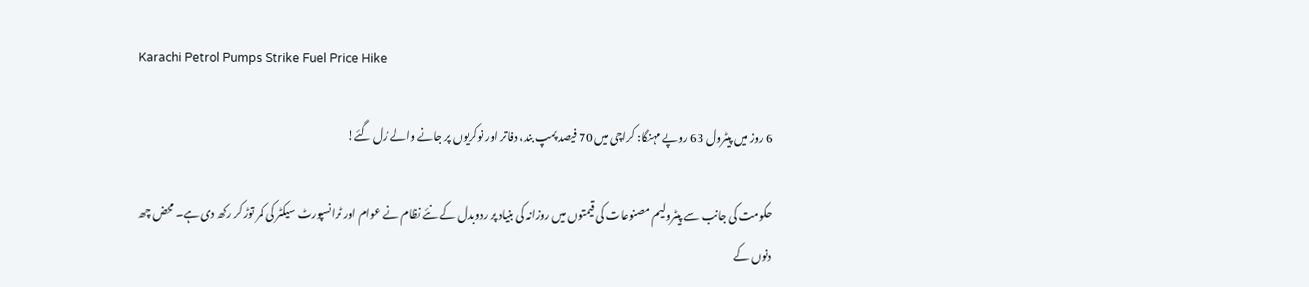Karachi Petrol Pumps Strike Fuel Price Hike

6 روز میں پیٹرول 63 روپے مہنگا: کراچی میں 70 فیصد پمپ بند، دفاتر اور نوکریوں پر جانے والے رُل گئے!

حکومت کی جانب سے پیٹرولیم مصنوعات کی قیمتوں میں روزانہ کی بنیاد پر ردوبدل کے نئے نظام نے عوام اور ٹرانسپورٹ سیکٹر کی کمر توڑ کر رکھ دی ہے۔ محض چھ دنوں کے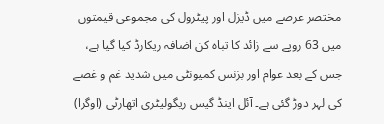مختصر عرصے میں ڈیزل اور پیٹرول کی مجموعی قیمتوں میں 63 روپے سے زائد کا تباہ کن اضافہ ریکارڈ کیا گیا ہے، جس کے بعد عوام اور بزنس کمیونٹی میں شدید غم و غصے کی لہر دوڑ گئی ہے۔ آئل اینڈ گیس ریگولیٹری اتھارٹی (اوگرا)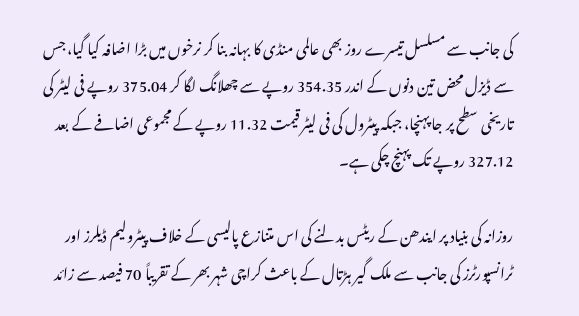کی جانب سے مسلسل تیسرے روز بھی عالمی منڈی کا بہانہ بنا کر نرخوں میں بڑا اضافہ کیا گیا، جس سے ڈیزل محض تین دنوں کے اندر 354.35 روپے سے چھلانگ لگا کر 375.04 روپے فی لیٹر کی تاریخی سطح پر جا پہنچا، جبکہ پیٹرول کی فی لیٹر قیمت 11.32 روپے کے مجموعی اضافے کے بعد 327.12 روپے تک پہنچ چکی ہے۔

روزانہ کی بنیاد پر ایندھن کے ریٹس بدلنے کی اس متنازع پالیسی کے خلاف پیٹرولیم ڈیلرز اور ٹرانسپورٹرز کی جانب سے ملک گیر ہڑتال کے باعث کراچی شہر بھر کے تقریباً 70 فیصد سے زائد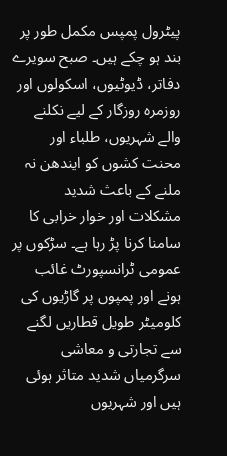پیٹرول پمپس مکمل طور پر بند ہو چکے ہیں۔ صبح سویرے دفاتر، ڈیوٹیوں، اسکولوں اور روزمرہ روزگار کے لیے نکلنے والے شہریوں، طلباء اور محنت کشوں کو ایندھن نہ ملنے کے باعث شدید مشکلات اور خوار خرابی کا سامنا کرنا پڑ رہا ہے۔ سڑکوں پر عمومی ٹرانسپورٹ غائب ہونے اور پمپوں پر گاڑیوں کی کلومیٹر طویل قطاریں لگنے سے تجارتی و معاشی سرگرمیاں شدید متاثر ہوئی ہیں اور شہریوں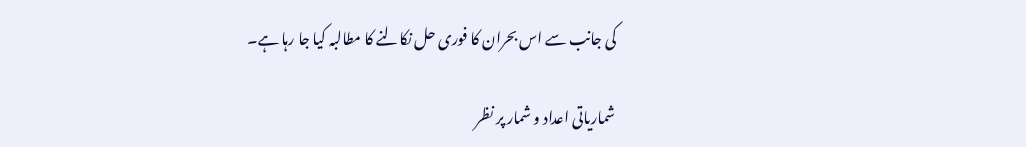کی جانب سے اس بحران کا فوری حل نکالنے کا مطالبہ کیا جا رہا ہے۔

شماریاتی اعداد و شمار پر نظر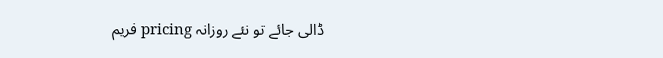ڈالی جائے تو نئے روزانہ pricing فریم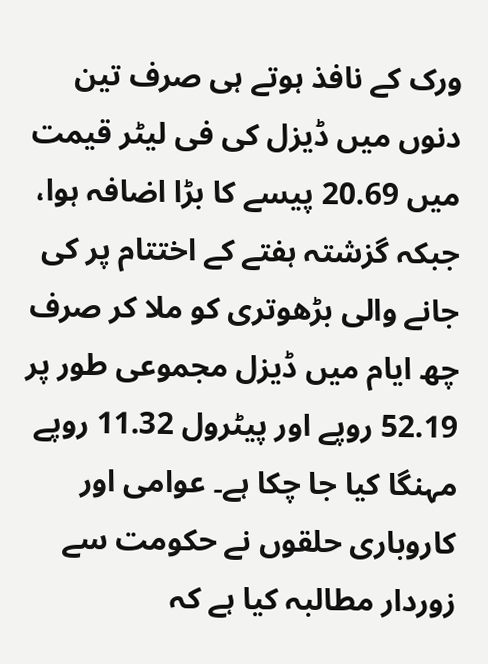ورک کے نافذ ہوتے ہی صرف تین دنوں میں ڈیزل کی فی لیٹر قیمت میں 20.69 پیسے کا بڑا اضافہ ہوا، جبکہ گزشتہ ہفتے کے اختتام پر کی جانے والی بڑھوتری کو ملا کر صرف چھ ایام میں ڈیزل مجموعی طور پر 52.19 روپے اور پیٹرول 11.32 روپے مہنگا کیا جا چکا ہے۔ عوامی اور کاروباری حلقوں نے حکومت سے زوردار مطالبہ کیا ہے کہ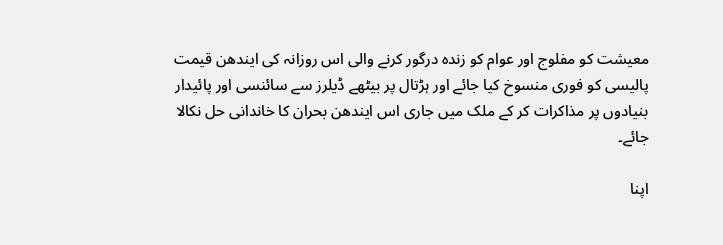معیشت کو مفلوج اور عوام کو زندہ درگور کرنے والی اس روزانہ کی ایندھن قیمت پالیسی کو فوری منسوخ کیا جائے اور ہڑتال پر بیٹھے ڈیلرز سے سائنسی اور پائیدار بنیادوں پر مذاکرات کر کے ملک میں جاری اس ایندھن بحران کا خاندانی حل نکالا جائے۔

اپنا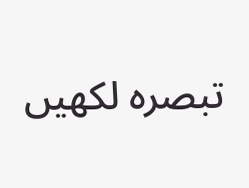تبصرہ لکھیں